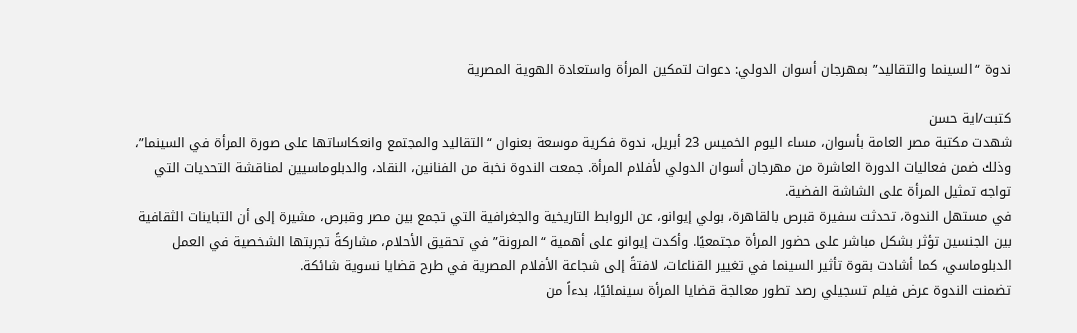ندوة “السينما والتقاليد” بمهرجان أسوان الدولي: دعوات لتمكين المرأة واستعادة الهوية المصرية

كتبت/اية حسن
شهدت مكتبة مصر العامة بأسوان، مساء اليوم الخميس 23 أبريل، ندوة فكرية موسعة بعنوان “التقاليد والمجتمع وانعكاساتها على صورة المرأة في السينما”، وذلك ضمن فعاليات الدورة العاشرة من مهرجان أسوان الدولي لأفلام المرأة. جمعت الندوة نخبة من الفنانين، النقاد، والدبلوماسيين لمناقشة التحديات التي تواجه تمثيل المرأة على الشاشة الفضية.
في مستهل الندوة، تحدثت سفيرة قبرص بالقاهرة، بولي إيوانو، عن الروابط التاريخية والجغرافية التي تجمع بين مصر وقبرص، مشيرة إلى أن التباينات الثقافية بين الجنسين تؤثر بشكل مباشر على حضور المرأة مجتمعيًا. وأكدت إيوانو على أهمية “المرونة” في تحقيق الأحلام، مشاركةً تجربتها الشخصية في العمل الدبلوماسي، كما أشادت بقوة تأثير السينما في تغيير القناعات، لافتةً إلى شجاعة الأفلام المصرية في طرح قضايا نسوية شائكة.
تضمنت الندوة عرض فيلم تسجيلي رصد تطور معالجة قضايا المرأة سينمائيًا، بدءاً من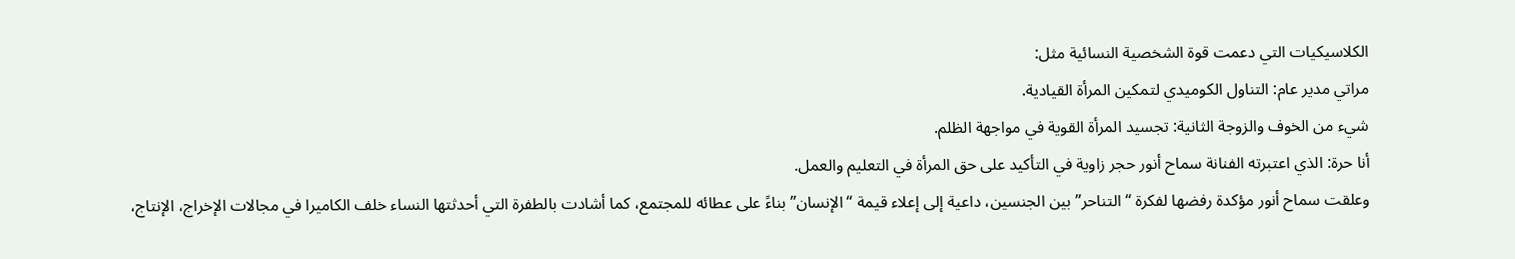الكلاسيكيات التي دعمت قوة الشخصية النسائية مثل:
مراتي مدير عام: التناول الكوميدي لتمكين المرأة القيادية.
شيء من الخوف والزوجة الثانية: تجسيد المرأة القوية في مواجهة الظلم.
أنا حرة: الذي اعتبرته الفنانة سماح أنور حجر زاوية في التأكيد على حق المرأة في التعليم والعمل.
وعلقت سماح أنور مؤكدة رفضها لفكرة “التناحر” بين الجنسين، داعية إلى إعلاء قيمة “الإنسان” بناءً على عطائه للمجتمع، كما أشادت بالطفرة التي أحدثتها النساء خلف الكاميرا في مجالات الإخراج، الإنتاج،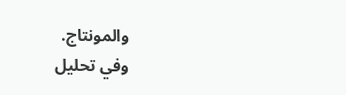والمونتاج.
وفي تحليل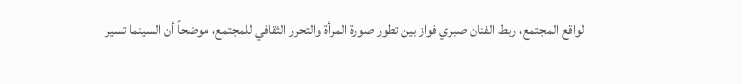لواقع المجتمع، ربط الفنان صبري فواز بين تطور صورة المرأة والتحرر الثقافي للمجتمع، موضحاً أن السينما تسير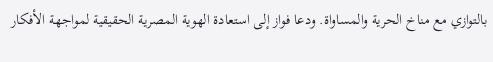بالتوازي مع مناخ الحرية والمساواة. ودعا فواز إلى استعادة الهوية المصرية الحقيقية لمواجهة الأفكار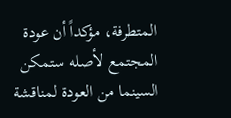المتطرفة، مؤكداً أن عودة المجتمع لأصله ستمكن السينما من العودة لمناقشة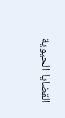القضايا الحيوية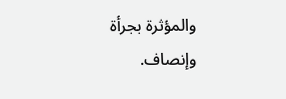والمؤثرة بجرأة وإنصاف.